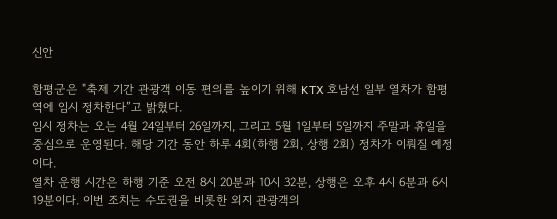신안

함평군은 "축제 기간 관광객 이동 편의를 높이기 위해 KTX 호남선 일부 열차가 함평역에 임시 정차한다”고 밝혔다.
임시 정차는 오는 4월 24일부터 26일까지, 그리고 5월 1일부터 5일까지 주말과 휴일을 중심으로 운영된다. 해당 기간 동안 하루 4회(하행 2회, 상행 2회) 정차가 이뤄질 예정이다.
열차 운행 시간은 하행 기준 오전 8시 20분과 10시 32분, 상행은 오후 4시 6분과 6시 19분이다. 이번 조치는 수도권을 비롯한 외지 관광객의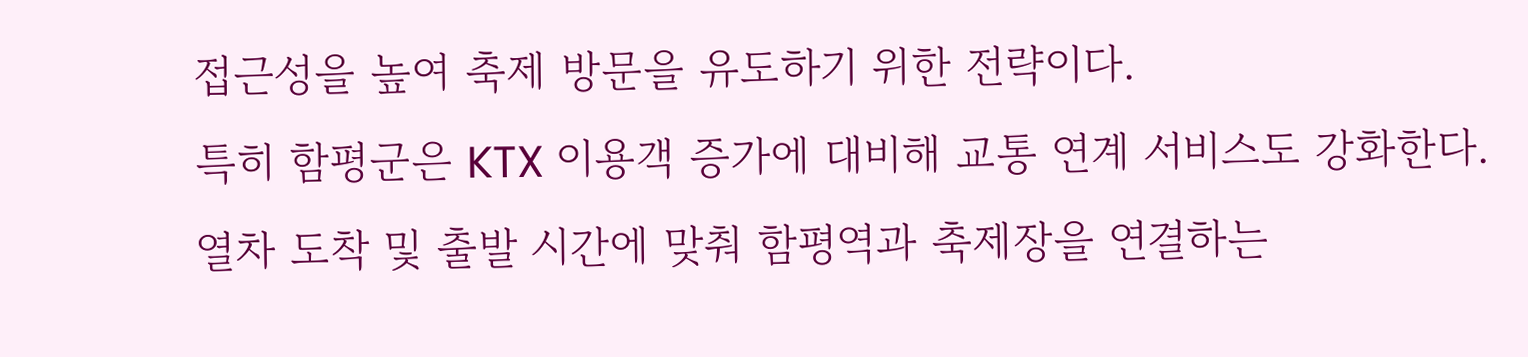접근성을 높여 축제 방문을 유도하기 위한 전략이다.
특히 함평군은 KTX 이용객 증가에 대비해 교통 연계 서비스도 강화한다. 열차 도착 및 출발 시간에 맞춰 함평역과 축제장을 연결하는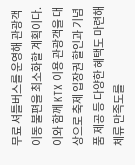무료 셔틀버스를 운영해 관광객 이동 불편을 최소화할 계획이다.
이와 함께 KTX 이용 관광객을 대상으로 축제 입장권 할인과 기념품 제공 등 다양한 혜택도 마련해 체류 만족도를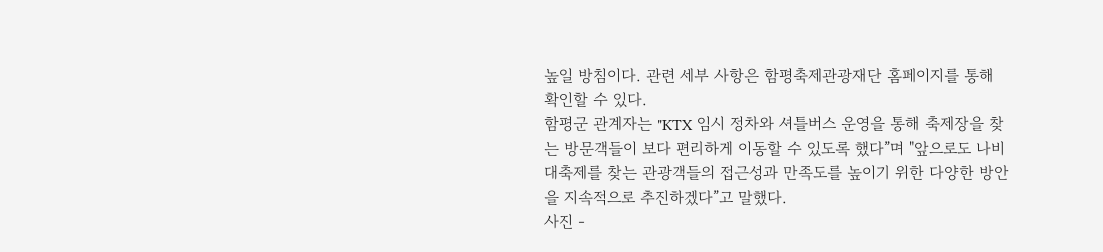높일 방침이다. 관련 세부 사항은 함평축제관광재단 홈페이지를 통해 확인할 수 있다.
함평군 관계자는 "KTX 임시 정차와 셔틀버스 운영을 통해 축제장을 찾는 방문객들이 보다 편리하게 이동할 수 있도록 했다”며 "앞으로도 나비대축제를 찾는 관광객들의 접근성과 만족도를 높이기 위한 다양한 방안을 지속적으로 추진하겠다”고 말했다.
사진 -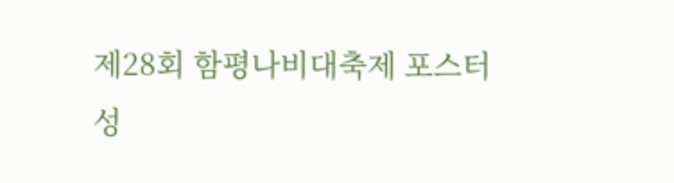제28회 함평나비대축제 포스터
성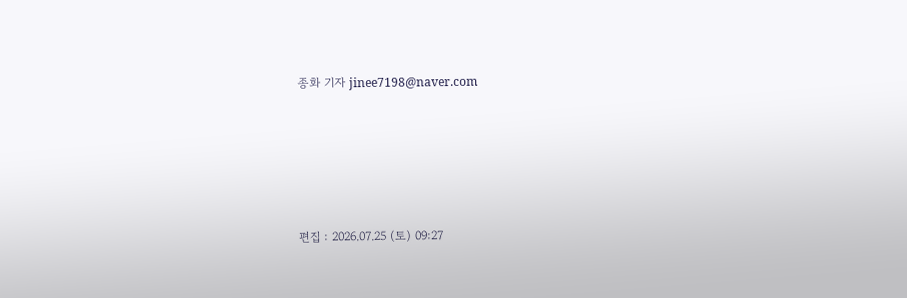종화 기자 jinee7198@naver.com






편집 : 2026.07.25 (토) 09:27